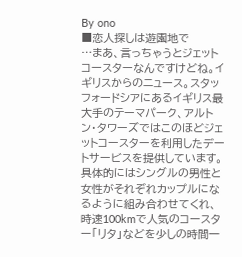By ono
■恋人探しは遊園地で
…まあ、言っちゃうとジェットコースターなんですけどね。イギリスからのニュース。スタッフォードシアにあるイギリス最大手のテーマパーク、アルトン・タワーズではこのほどジェットコースターを利用したデートサービスを提供しています。
具体的にはシングルの男性と女性がそれぞれカップルになるように組み合わせてくれ、時速100kmで人気のコースター「リタ」などを少しの時間一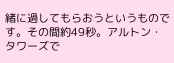緒に過してもらおうというものです。その間約49秒。アルトン・タワーズで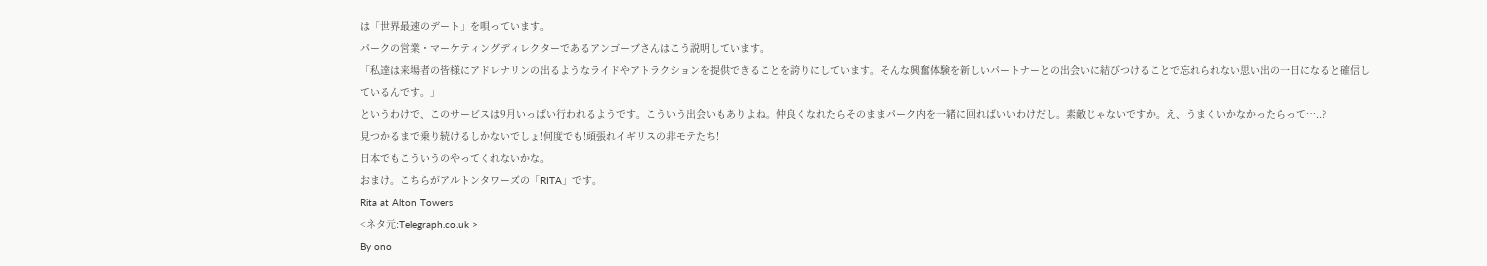は「世界最速のデート」を唄っています。
パークの営業・マーケティングディレクターであるアンゴーブさんはこう説明しています。
「私達は来場者の皆様にアドレナリンの出るようなライドやアトラクションを提供できることを誇りにしています。そんな興奮体験を新しいパートナーとの出会いに結びつけることで忘れられない思い出の一日になると確信しているんです。」
というわけで、このサービスは9月いっぱい行われるようです。こういう出会いもありよね。仲良くなれたらそのままパーク内を一緒に回ればいいわけだし。素敵じゃないですか。え、うまくいかなかったらって…..?
見つかるまで乗り続けるしかないでしょ!何度でも!頑張れイギリスの非モテたち!
日本でもこういうのやってくれないかな。
おまけ。こちらがアルトンタワーズの「RITA」です。
Rita at Alton Towers
<ネタ元:Telegraph.co.uk >
By ono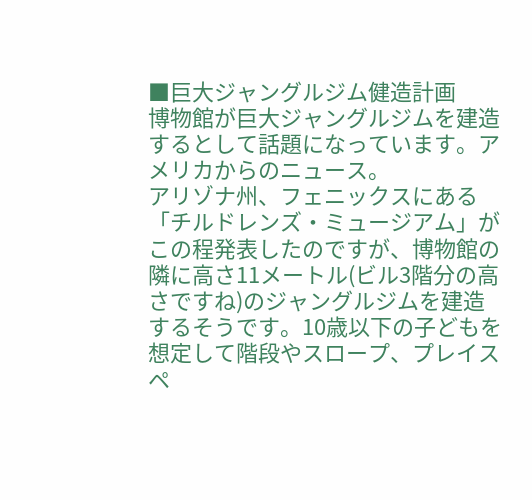■巨大ジャングルジム健造計画
博物館が巨大ジャングルジムを建造するとして話題になっています。アメリカからのニュース。
アリゾナ州、フェニックスにある「チルドレンズ・ミュージアム」がこの程発表したのですが、博物館の隣に高さ11メートル(ビル3階分の高さですね)のジャングルジムを建造するそうです。10歳以下の子どもを想定して階段やスロープ、プレイスペ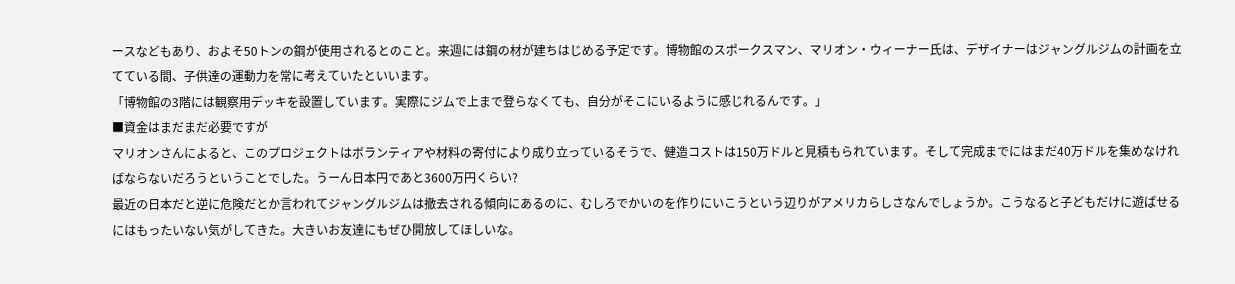ースなどもあり、およそ50トンの鋼が使用されるとのこと。来週には鋼の材が建ちはじめる予定です。博物館のスポークスマン、マリオン・ウィーナー氏は、デザイナーはジャングルジムの計画を立てている間、子供達の運動力を常に考えていたといいます。
「博物館の3階には観察用デッキを設置しています。実際にジムで上まで登らなくても、自分がそこにいるように感じれるんです。」
■資金はまだまだ必要ですが
マリオンさんによると、このプロジェクトはボランティアや材料の寄付により成り立っているそうで、健造コストは150万ドルと見積もられています。そして完成までにはまだ40万ドルを集めなければならないだろうということでした。うーん日本円であと3600万円くらい?
最近の日本だと逆に危険だとか言われてジャングルジムは撤去される傾向にあるのに、むしろでかいのを作りにいこうという辺りがアメリカらしさなんでしょうか。こうなると子どもだけに遊ばせるにはもったいない気がしてきた。大きいお友達にもぜひ開放してほしいな。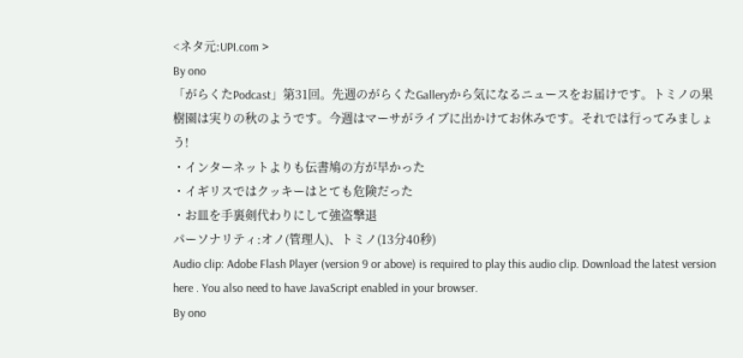<ネタ元:UPI.com >
By ono
「がらくたPodcast」第31回。先週のがらくたGalleryから気になるニュースをお届けです。トミノの果樹園は実りの秋のようです。今週はマーサがライブに出かけてお休みです。それでは行ってみましょう!
・インターネットよりも伝書鳩の方が早かった
・イギリスではクッキーはとても危険だった
・お皿を手裏剣代わりにして強盗撃退
パーソナリティ:オノ(管理人)、トミノ(13分40秒)
Audio clip: Adobe Flash Player (version 9 or above) is required to play this audio clip. Download the latest version here . You also need to have JavaScript enabled in your browser.
By ono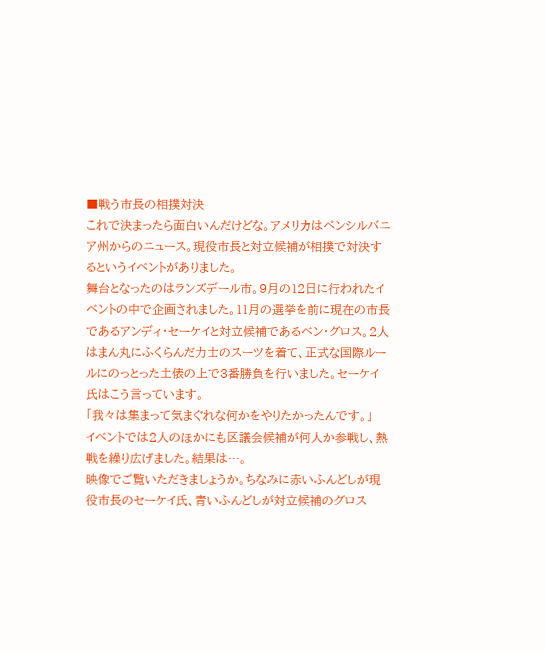■戦う市長の相撲対決
これで決まったら面白いんだけどな。アメリカはペンシルバニア州からのニュース。現役市長と対立候補が相撲で対決するというイベントがありました。
舞台となったのはランズデール市。9月の12日に行われたイベントの中で企画されました。11月の選挙を前に現在の市長であるアンディ・セーケイと対立候補であるベン・グロス。2人はまん丸にふくらんだ力士のスーツを着て、正式な国際ルールにのっとった土俵の上で3番勝負を行いました。セーケイ氏はこう言っています。
「我々は集まって気まぐれな何かをやりたかったんです。」
イベントでは2人のほかにも区議会候補が何人か参戦し、熱戦を繰り広げました。結果は…。
映像でご覧いただきましょうか。ちなみに赤いふんどしが現役市長のセーケイ氏、青いふんどしが対立候補のグロス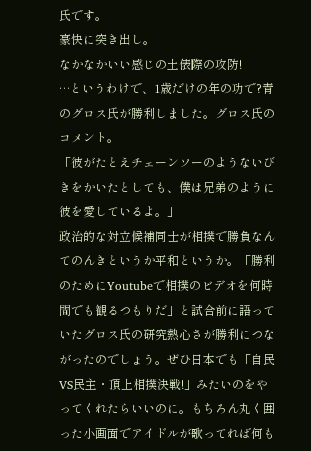氏です。
豪快に突き出し。
なかなかいい感じの土俵際の攻防!
…というわけで、1歳だけの年の功で?青のグロス氏が勝利しました。グロス氏のコメント。
「彼がたとえチェーンソーのようないびきをかいたとしても、僕は兄弟のように彼を愛しているよ。」
政治的な対立候補同士が相撲で勝負なんてのんきというか平和というか。「勝利のためにYoutubeで相撲のビデオを何時間でも観るつもりだ」と試合前に語っていたグロス氏の研究熱心さが勝利につながったのでしょう。ぜひ日本でも「自民VS民主・頂上相撲決戦!」みたいのをやってくれたらいいのに。もちろん丸く囲った小画面でアイドルが歌ってれば何も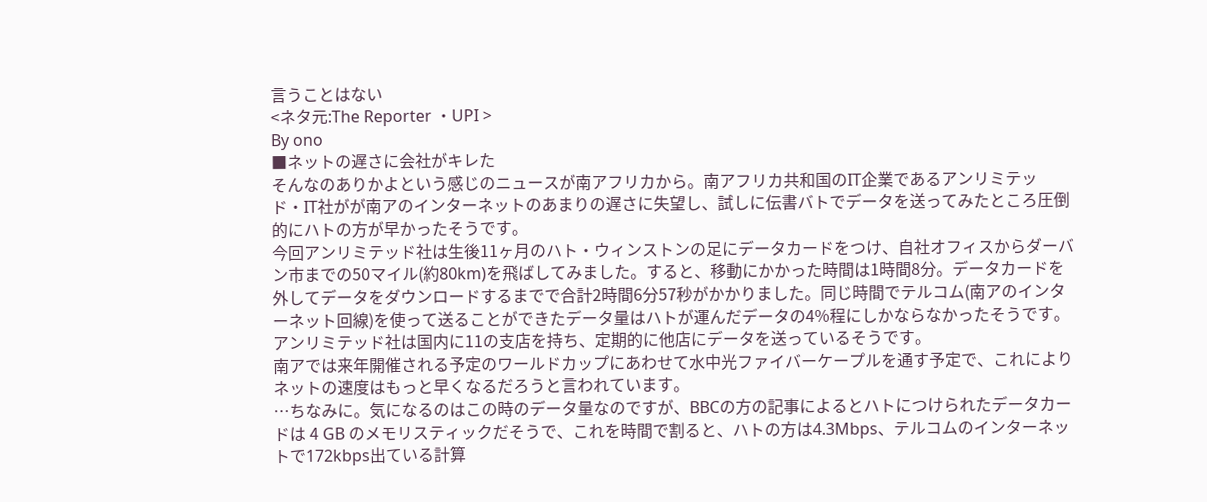言うことはない
<ネタ元:The Reporter ・UPI >
By ono
■ネットの遅さに会社がキレた
そんなのありかよという感じのニュースが南アフリカから。南アフリカ共和国のIT企業であるアンリミテッド・IT社がが南アのインターネットのあまりの遅さに失望し、試しに伝書バトでデータを送ってみたところ圧倒的にハトの方が早かったそうです。
今回アンリミテッド社は生後11ヶ月のハト・ウィンストンの足にデータカードをつけ、自社オフィスからダーバン市までの50マイル(約80km)を飛ばしてみました。すると、移動にかかった時間は1時間8分。データカードを外してデータをダウンロードするまでで合計2時間6分57秒がかかりました。同じ時間でテルコム(南アのインターネット回線)を使って送ることができたデータ量はハトが運んだデータの4%程にしかならなかったそうです。アンリミテッド社は国内に11の支店を持ち、定期的に他店にデータを送っているそうです。
南アでは来年開催される予定のワールドカップにあわせて水中光ファイバーケープルを通す予定で、これによりネットの速度はもっと早くなるだろうと言われています。
…ちなみに。気になるのはこの時のデータ量なのですが、BBCの方の記事によるとハトにつけられたデータカードは 4 GB のメモリスティックだそうで、これを時間で割ると、ハトの方は4.3Mbps、テルコムのインターネットで172kbps出ている計算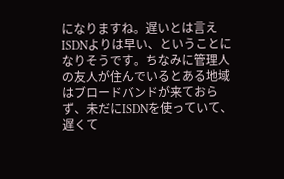になりますね。遅いとは言えISDNよりは早い、ということになりそうです。ちなみに管理人の友人が住んでいるとある地域はブロードバンドが来ておらず、未だにISDNを使っていて、遅くて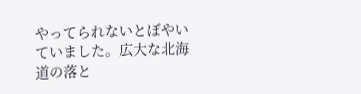やってられないとぼやいていました。広大な北海道の落と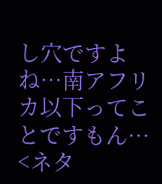し穴ですよね…南アフリカ以下ってことですもん…
<ネタ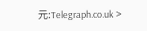元:Telegraph.co.uk >